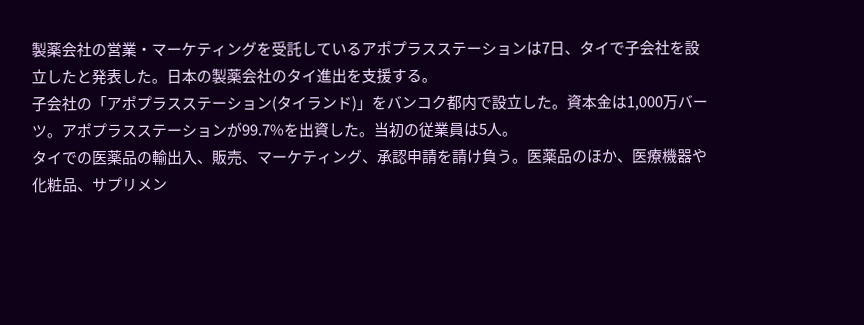製薬会社の営業・マーケティングを受託しているアポプラスステーションは7日、タイで子会社を設立したと発表した。日本の製薬会社のタイ進出を支援する。
子会社の「アポプラスステーション(タイランド)」をバンコク都内で設立した。資本金は1,000万バーツ。アポプラスステーションが99.7%を出資した。当初の従業員は5人。
タイでの医薬品の輸出入、販売、マーケティング、承認申請を請け負う。医薬品のほか、医療機器や化粧品、サプリメン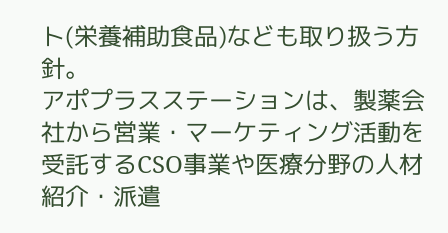ト(栄養補助食品)なども取り扱う方針。
アポプラスステーションは、製薬会社から営業・マーケティング活動を受託するCSO事業や医療分野の人材紹介・派遣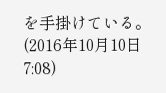を手掛けている。
(2016年10月10日 7:08)